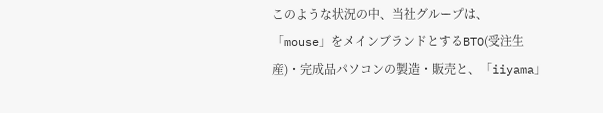このような状況の中、当社グループは、「mouse」をメインブランドとするBTO(受注生産)・完成品パソコンの製造・販売と、「iiyama」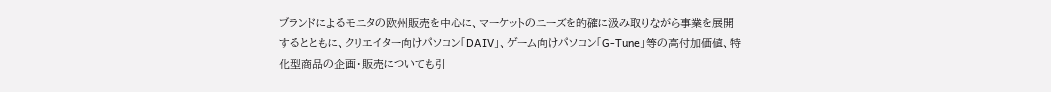ブランドによるモニタの欧州販売を中心に、マーケットのニーズを的確に汲み取りながら事業を展開するとともに、クリエイター向けパソコン「DAIV」、ゲーム向けパソコン「G-Tune」等の高付加価値、特化型商品の企画・販売についても引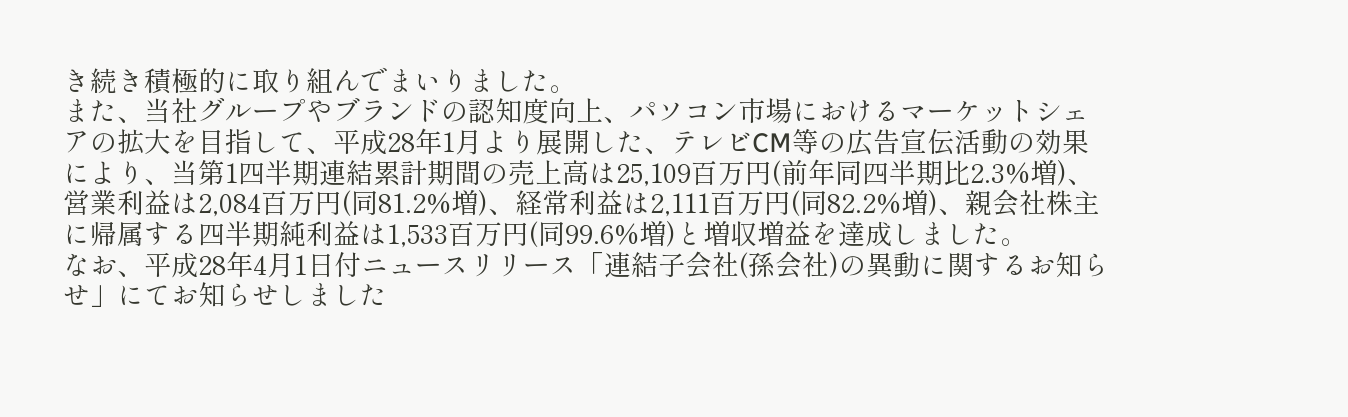き続き積極的に取り組んでまいりました。
また、当社グループやブランドの認知度向上、パソコン市場におけるマーケットシェアの拡大を目指して、平成28年1月より展開した、テレビCM等の広告宣伝活動の効果により、当第1四半期連結累計期間の売上高は25,109百万円(前年同四半期比2.3%増)、営業利益は2,084百万円(同81.2%増)、経常利益は2,111百万円(同82.2%増)、親会社株主に帰属する四半期純利益は1,533百万円(同99.6%増)と増収増益を達成しました。
なお、平成28年4月1日付ニュースリリース「連結子会社(孫会社)の異動に関するお知らせ」にてお知らせしました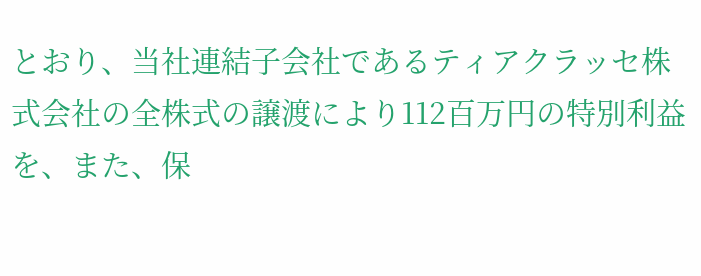とおり、当社連結子会社であるティアクラッセ株式会社の全株式の譲渡により112百万円の特別利益を、また、保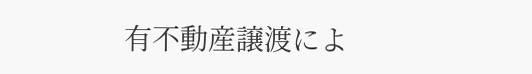有不動産譲渡によ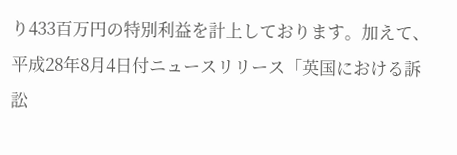り433百万円の特別利益を計上しております。加えて、平成28年8月4日付ニュースリリース「英国における訴訟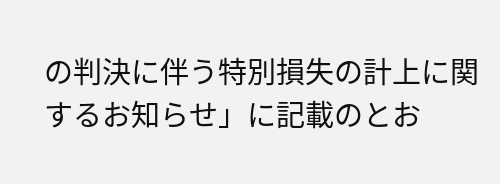の判決に伴う特別損失の計上に関するお知らせ」に記載のとお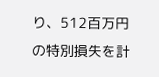り、512百万円の特別損失を計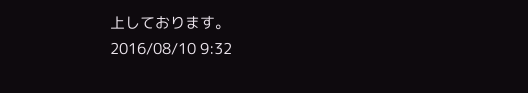上しております。
2016/08/10 9:32